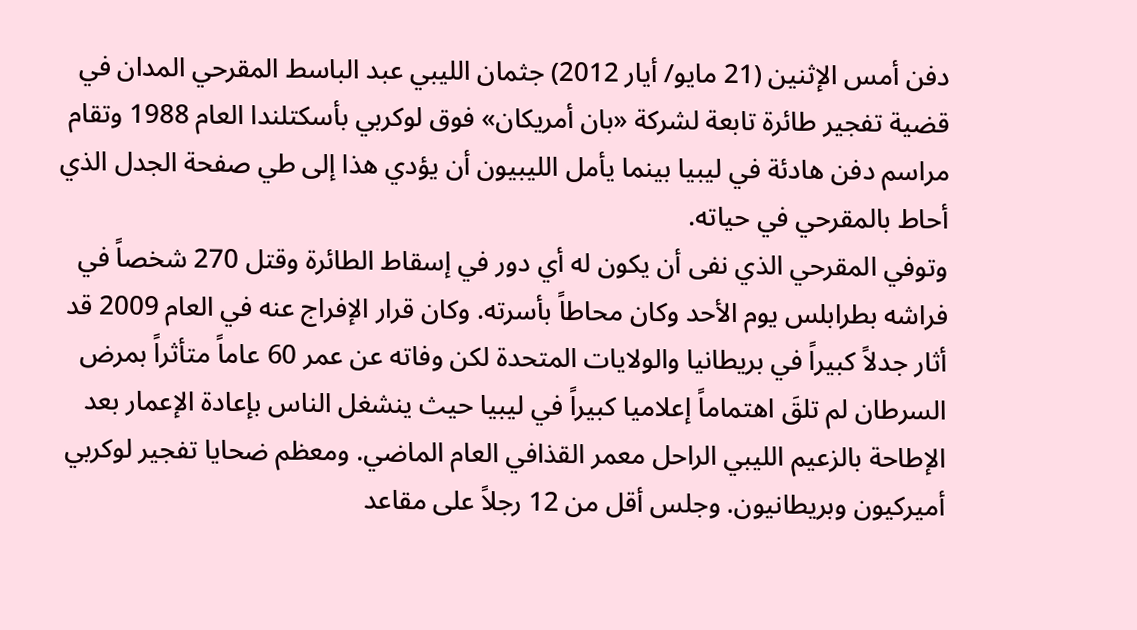دفن أمس الإثنين (21 مايو/ أيار 2012) جثمان الليبي عبد الباسط المقرحي المدان في قضية تفجير طائرة تابعة لشركة «بان أمريكان» فوق لوكربي بأسكتلندا العام 1988 وتقام مراسم دفن هادئة في ليبيا بينما يأمل الليبيون أن يؤدي هذا إلى طي صفحة الجدل الذي أحاط بالمقرحي في حياته.
وتوفي المقرحي الذي نفى أن يكون له أي دور في إسقاط الطائرة وقتل 270 شخصاً في فراشه بطرابلس يوم الأحد وكان محاطاً بأسرته. وكان قرار الإفراج عنه في العام 2009 قد أثار جدلاً كبيراً في بريطانيا والولايات المتحدة لكن وفاته عن عمر 60 عاماً متأثراً بمرض السرطان لم تلقَ اهتماماً إعلاميا كبيراً في ليبيا حيث ينشغل الناس بإعادة الإعمار بعد الإطاحة بالزعيم الليبي الراحل معمر القذافي العام الماضي. ومعظم ضحايا تفجير لوكربي أميركيون وبريطانيون. وجلس أقل من 12 رجلاً على مقاعد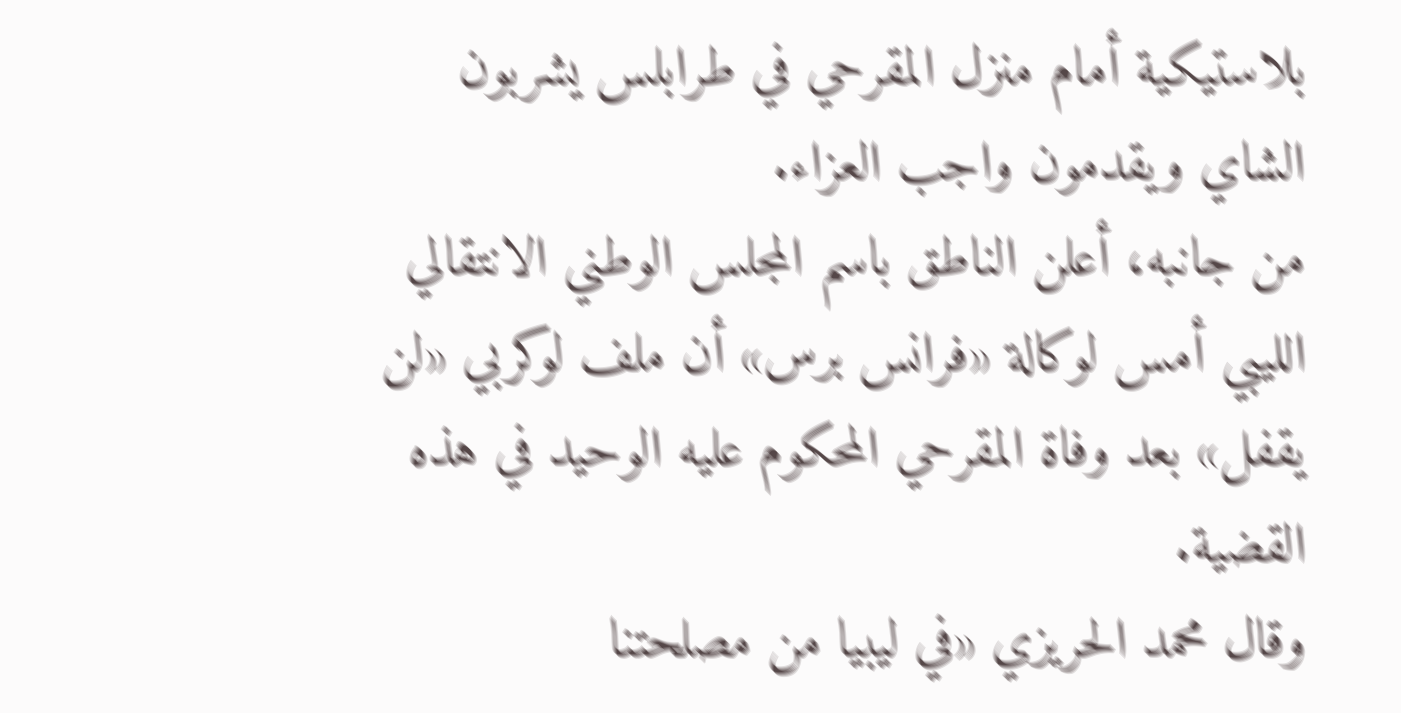بلاستيكية أمام منزل المقرحي في طرابلس يشربون الشاي ويقدمون واجب العزاء.
من جانبه، أعلن الناطق باسم المجلس الوطني الانتقالي الليبي أمس لوكالة «فرانس برس» أن ملف لوكربي «لن يقفل» بعد وفاة المقرحي المحكوم عليه الوحيد في هذه القضية.
وقال محمد الحريزي «في ليبيا من مصلحتنا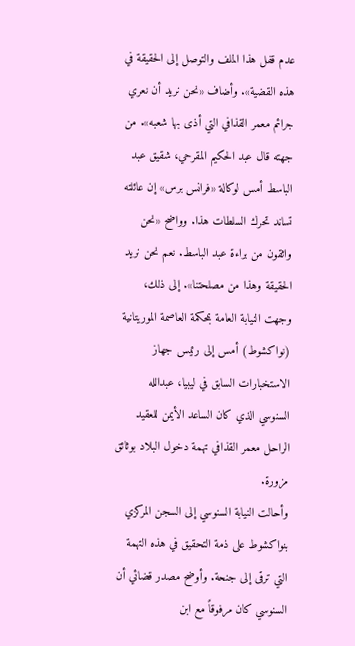عدم قفل هذا الملف والتوصل إلى الحقيقة في هذه القضية». وأضاف «نحن نريد أن نعري جرائم معمر القذافي التي أذى بها شعبه». من جهته قال عبد الحكيم المقرحي، شقيق عبد الباسط أمس لوكالة «فرانس برس» إن عائلته تساند تحرك السلطات هذا. وواضح «نحن واثقون من براءة عبد الباسط. نعم نحن نريد الحقيقة وهذا من مصلحتنا». إلى ذلك، وجهت النيابة العامة بمحكمة العاصمة الموريتانية (نواكشوط) أمس إلى رئيس جهاز الاستخبارات السابق في ليبيا، عبدالله السنوسي الذي كان الساعد الأيمن للعقيد الراحل معمر القذافي تهمة دخول البلاد بوثائق مزورة.
وأحالت النيابة السنوسي إلى السجن المركزي بنواكشوط على ذمة التحقيق في هذه التهمة التي ترقى إلى جنحة. وأوضح مصدر قضائي أن السنوسي كان مرفوقاً مع ابن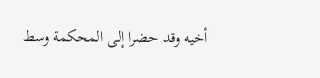أخيه وقد حضرا إلى المحكمة وسط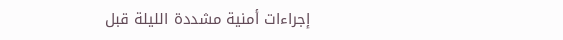إجراءات أمنية مشددة الليلة قبل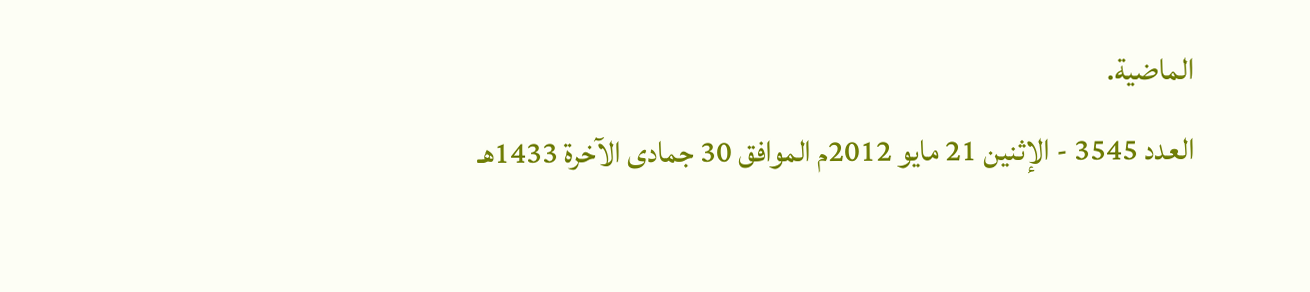الماضية.
العدد 3545 - الإثنين 21 مايو 2012م الموافق 30 جمادى الآخرة 1433هـ